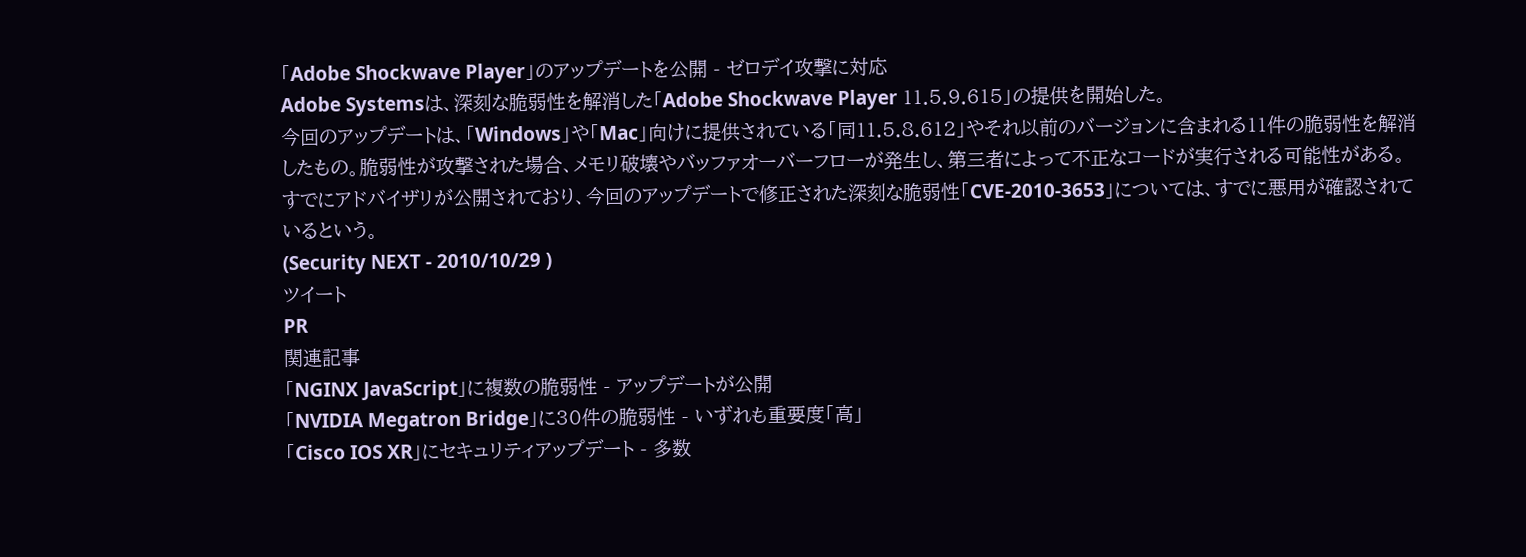「Adobe Shockwave Player」のアップデートを公開 - ゼロデイ攻撃に対応
Adobe Systemsは、深刻な脆弱性を解消した「Adobe Shockwave Player 11.5.9.615」の提供を開始した。
今回のアップデートは、「Windows」や「Mac」向けに提供されている「同11.5.8.612」やそれ以前のバージョンに含まれる11件の脆弱性を解消したもの。脆弱性が攻撃された場合、メモリ破壊やバッファオーバーフローが発生し、第三者によって不正なコードが実行される可能性がある。
すでにアドバイザリが公開されており、今回のアップデートで修正された深刻な脆弱性「CVE-2010-3653」については、すでに悪用が確認されているという。
(Security NEXT - 2010/10/29 )
ツイート
PR
関連記事
「NGINX JavaScript」に複数の脆弱性 - アップデートが公開
「NVIDIA Megatron Bridge」に30件の脆弱性 - いずれも重要度「高」
「Cisco IOS XR」にセキュリティアップデート - 多数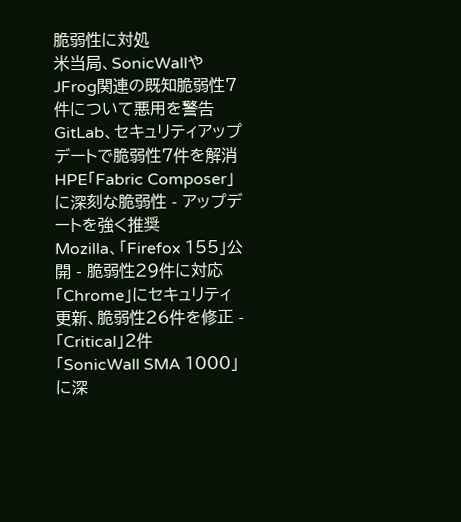脆弱性に対処
米当局、SonicWallやJFrog関連の既知脆弱性7件について悪用を警告
GitLab、セキュリティアップデートで脆弱性7件を解消
HPE「Fabric Composer」に深刻な脆弱性 - アップデートを強く推奨
Mozilla、「Firefox 155」公開 - 脆弱性29件に対応
「Chrome」にセキュリティ更新、脆弱性26件を修正 - 「Critical」2件
「SonicWall SMA 1000」に深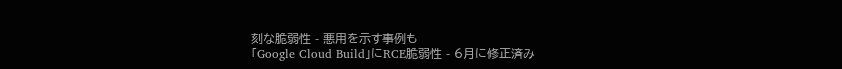刻な脆弱性 - 悪用を示す事例も
「Google Cloud Build」にRCE脆弱性 - 6月に修正済み